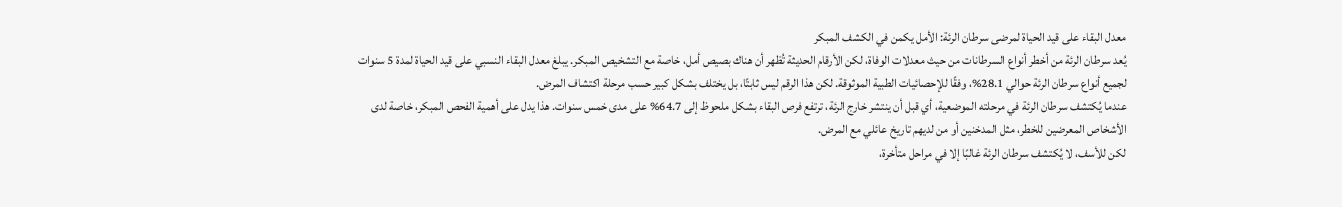معدل البقاء على قيد الحياة لمرضى سرطان الرئة: الأمل يكمن في الكشف المبكر
يُعد سرطان الرئة من أخطر أنواع السرطانات من حيث معدلات الوفاة، لكن الأرقام الحديثة تُظهر أن هناك بصيص أمل، خاصة مع التشخيص المبكر. يبلغ معدل البقاء النسبي على قيد الحياة لمدة 5 سنوات لجميع أنواع سرطان الرئة حوالي 28.1%، وفقًا للإحصائيات الطبية الموثوقة. لكن هذا الرقم ليس ثابتًا، بل يختلف بشكل كبير حسب مرحلة اكتشاف المرض.
عندما يُكتشف سرطان الرئة في مرحلته الموضعية، أي قبل أن ينتشر خارج الرئة، ترتفع فرص البقاء بشكل ملحوظ إلى 64.7% على مدى خمس سنوات. هذا يدل على أهمية الفحص المبكر، خاصة لدى الأشخاص المعرضين للخطر، مثل المدخنين أو من لديهم تاريخ عائلي مع المرض.
لكن للأسف، لا يُكتشف سرطان الرئة غالبًا إلا في مراحل متأخرة،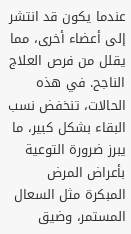عندما يكون قد انتشر إلى أعضاء أخرى، مما يقلل من فرص العلاج الناجح. في هذه الحالات، تنخفض نسب البقاء بشكل كبير، ما يبرز ضرورة التوعية بأعراض المرض المبكرة مثل السعال المستمر، وضيق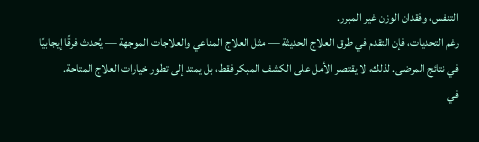التنفس، وفقدان الوزن غير المبرر.
رغم التحديات، فإن التقدم في طرق العلاج الحديثة — مثل العلاج المناعي والعلاجات الموجهة — يُحدث فرقًا إيجابيًا في نتائج المرضى. لذلك، لا يقتصر الأمل على الكشف المبكر فقط، بل يمتد إلى تطور خيارات العلاج المتاحة.
في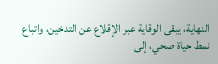النهاية، يبقى الوقاية عبر الإقلاع عن التدخين، واتباع نمط حياة صحي، إلى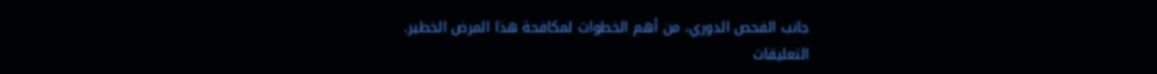جانب الفحص الدوري، من أهم الخطوات لمكافحة هذا المرض الخطير.
التعليقات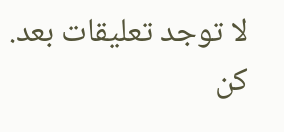لا توجد تعليقات بعد. كن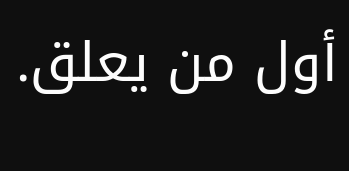أول من يعلق.